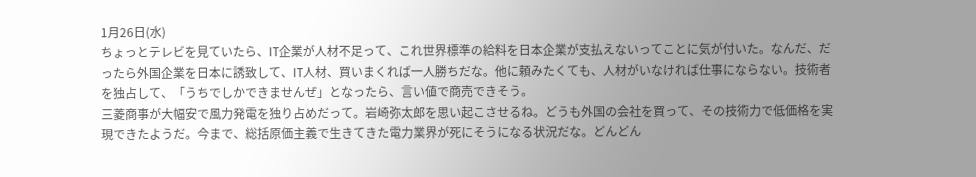1月26日(水)
ちょっとテレビを見ていたら、IT企業が人材不足って、これ世界標準の給料を日本企業が支払えないってことに気が付いた。なんだ、だったら外国企業を日本に誘致して、IT人材、買いまくれば一人勝ちだな。他に頼みたくても、人材がいなければ仕事にならない。技術者を独占して、「うちでしかできませんぜ」となったら、言い値で商売できそう。
三菱商事が大幅安で風力発電を独り占めだって。岩崎弥太郎を思い起こさせるね。どうも外国の会社を買って、その技術力で低価格を実現できたようだ。今まで、総括原価主義で生きてきた電力業界が死にそうになる状況だな。どんどん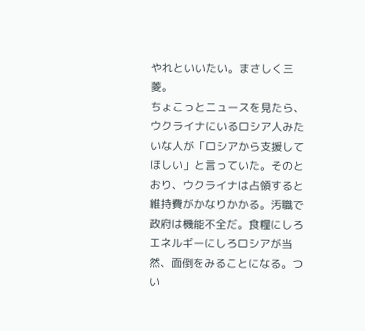やれといいたい。まさしく三菱。
ちょこっとニュースを見たら、ウクライナにいるロシア人みたいな人が「ロシアから支援してほしい」と言っていた。そのとおり、ウクライナは占領すると維持費がかなりかかる。汚職で政府は機能不全だ。食糧にしろエネルギーにしろロシアが当然、面倒をみることになる。つい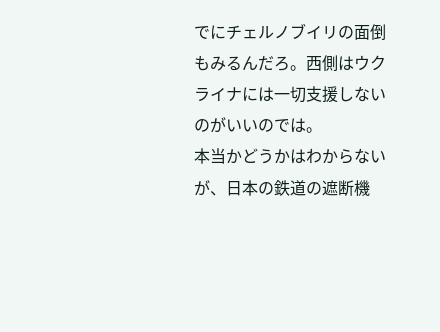でにチェルノブイリの面倒もみるんだろ。西側はウクライナには一切支援しないのがいいのでは。
本当かどうかはわからないが、日本の鉄道の遮断機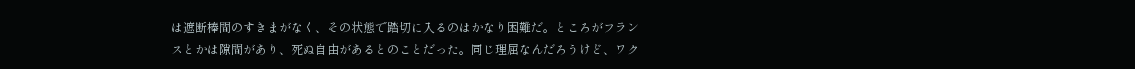は遮断棒間のすきまがなく、その状態で踏切に入るのはかなり困難だ。ところがフランスとかは隙間があり、死ぬ自由があるとのことだった。同じ理屈なんだろうけど、ワク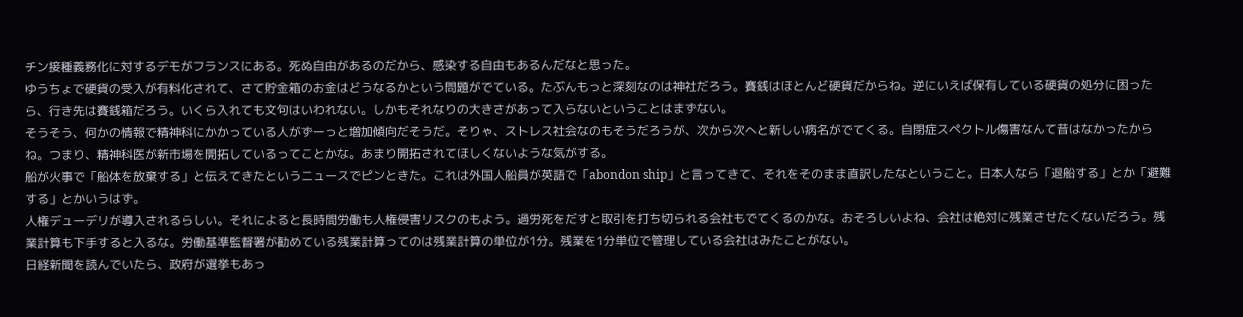チン接種義務化に対するデモがフランスにある。死ぬ自由があるのだから、感染する自由もあるんだなと思った。
ゆうちょで硬貨の受入が有料化されて、さて貯金箱のお金はどうなるかという問題がでている。たぶんもっと深刻なのは神社だろう。賽銭はほとんど硬貨だからね。逆にいえば保有している硬貨の処分に困ったら、行き先は賽銭箱だろう。いくら入れても文句はいわれない。しかもそれなりの大きさがあって入らないということはまずない。
そうそう、何かの情報で精神科にかかっている人がずーっと増加傾向だそうだ。そりゃ、ストレス社会なのもそうだろうが、次から次へと新しい病名がでてくる。自閉症スペクトル傷害なんて昔はなかったからね。つまり、精神科医が新市場を開拓しているってことかな。あまり開拓されてほしくないような気がする。
船が火事で「船体を放棄する」と伝えてきたというニュースでピンときた。これは外国人船員が英語で「abondon ship」と言ってきて、それをそのまま直訳したなということ。日本人なら「退船する」とか「避難する」とかいうはず。
人権デューデリが導入されるらしい。それによると長時間労働も人権侵害リスクのもよう。過労死をだすと取引を打ち切られる会社もでてくるのかな。おそろしいよね、会社は絶対に残業させたくないだろう。残業計算も下手すると入るな。労働基準監督署が勧めている残業計算ってのは残業計算の単位が1分。残業を1分単位で管理している会社はみたことがない。
日経新聞を読んでいたら、政府が選挙もあっ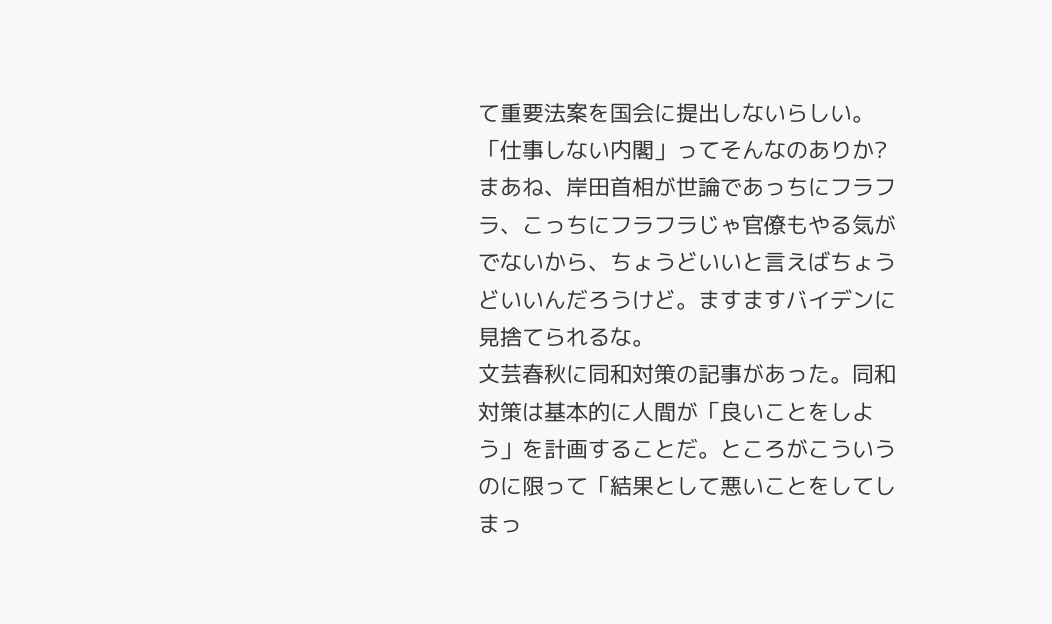て重要法案を国会に提出しないらしい。「仕事しない内閣」ってそんなのありか?
まあね、岸田首相が世論であっちにフラフラ、こっちにフラフラじゃ官僚もやる気がでないから、ちょうどいいと言えばちょうどいいんだろうけど。ますますバイデンに見捨てられるな。
文芸春秋に同和対策の記事があった。同和対策は基本的に人間が「良いことをしよう」を計画することだ。ところがこういうのに限って「結果として悪いことをしてしまっ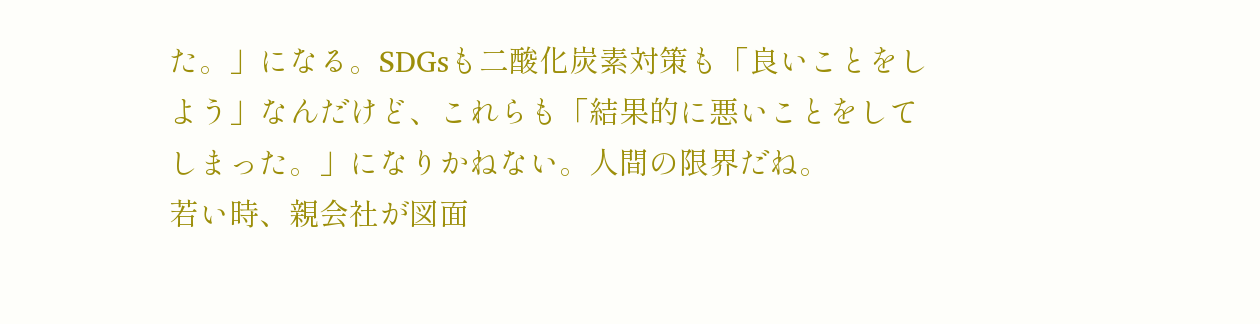た。」になる。SDGsも二酸化炭素対策も「良いことをしよう」なんだけど、これらも「結果的に悪いことをしてしまった。」になりかねない。人間の限界だね。
若い時、親会社が図面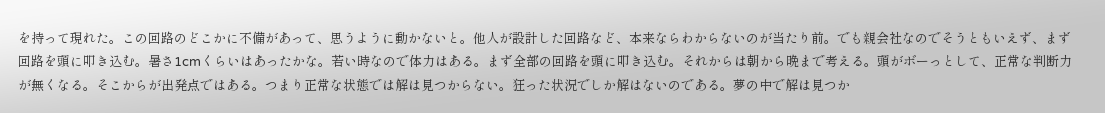を持って現れた。この回路のどこかに不備があって、思うように動かないと。他人が設計した回路など、本来ならわからないのが当たり前。でも親会社なのでそうともいえず、まず回路を頭に叩き込む。暑さ1cmくらいはあったかな。若い時なので体力はある。まず全部の回路を頭に叩き込む。それからは朝から晩まで考える。頭がボーっとして、正常な判断力が無くなる。そこからが出発点ではある。つまり正常な状態では解は見つからない。狂った状況でしか解はないのである。夢の中で解は見つか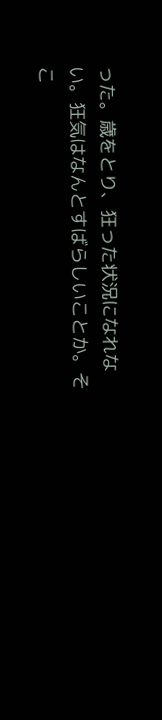った。歳をとり、狂った状況になれない。狂気はなんとすばらしいことか。そこ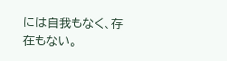には自我もなく、存在もない。